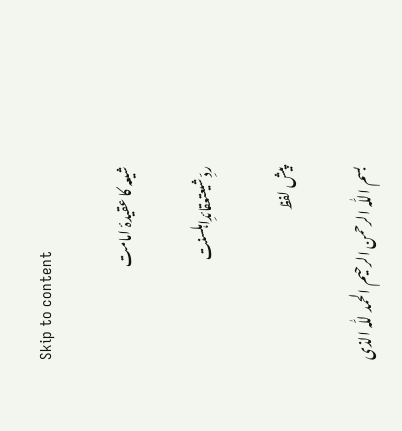Skip to content

شیعہ کا عقیدۂ امامت

ردِّ شیعتعقائدِاہلسنت

پیش لفظ

بسم اللّٰہ الرحمن الرحیم الحمد للّٰہ الذی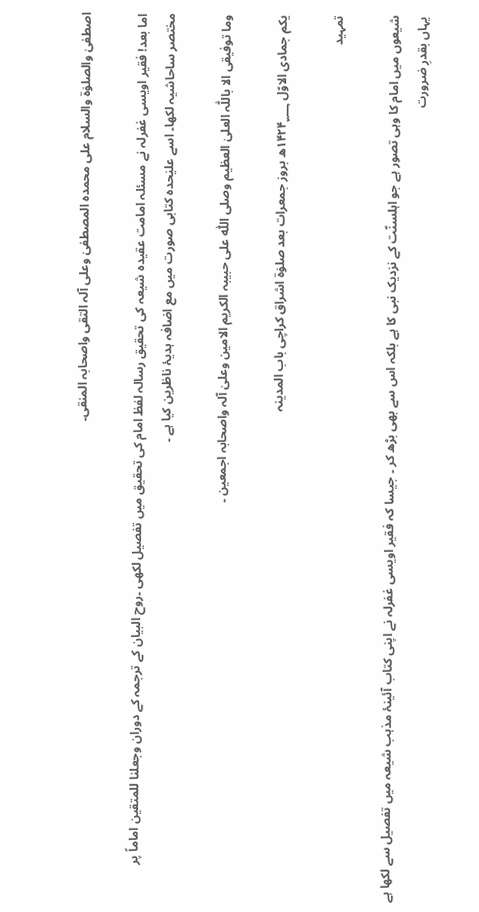اصطفیٰ والصلوٰۃ والسلام علی محمدہ المصطفیٰ وعلی آلہ التقی واصحابہ المنقی۔

اما بعد! فقیر اویسی غفرلہ نے مسئلہ امامت عقیدہ شیعہ کی تحقیق رسالہ لفظ امام کی تحقیق میں تفصیل لکھی ۔روح البیان کے ترجمہ کے دوران وجعلنا للمتقین اماماً پر مختصر ساحاشیہ لکھا۔ اسے علیٰحدہ کتابی صورت میں مع اضافہ ہدیۂ ناظرین کیا ہے ۔

وما توفیقی الا باللّٰہ العلیٰ العظیم وصلی اللّٰہ علی حبیبہ الکریم الامین وعلیٰ آلہ واصحابہ اجمعین ۔

یکم جمادی الاوّل ۱۴۲۴؁ھ بروز جمعرات بعد صلوٰۃ اشراق کراچی باب المدینہ

تمہید

شیعوں میں امام کا وہی تصور ہے جو اہلسنّت کے نزدیک نبی کا ہے بلکہ اس سے بھی بڑھ کر ۔ جیسا کہ فقیر اویسی غفرلہ نے اپنی کتاب آئینۂ مذہب شیعہ میں تفصیل سے لکھا ہے یہاں بقدرِ ضرورت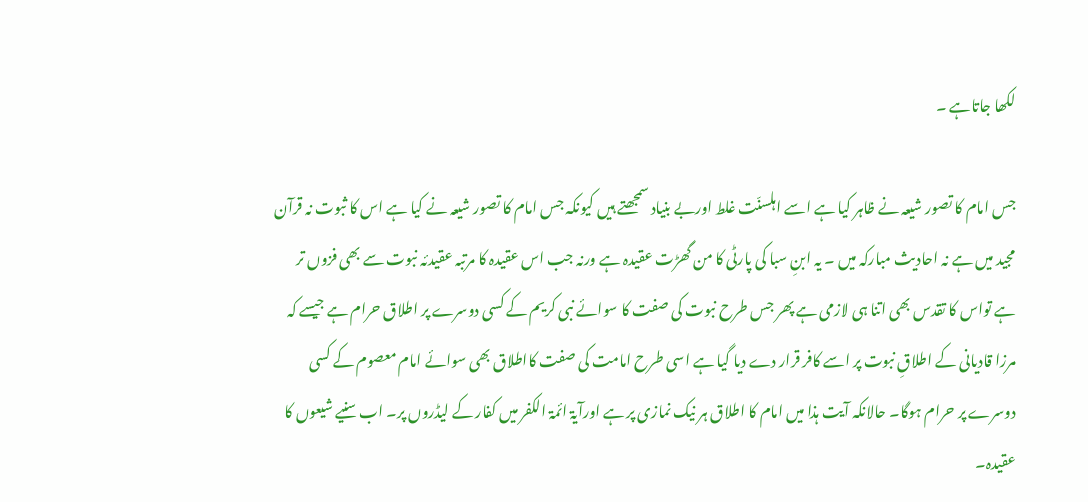لکھا جاتاہے ۔

جس امام کا تصور شیعہ نے ظاہر کیا ہے اسے اہلسنّت غلط اوربے بنیاد سمجھتے ہیں کیونکہ جس امام کا تصور شیعہ نے کیا ہے اس کا ثبوت نہ قرآن مجید میں ہے نہ احادیث مبارکہ میں ۔ یہ ابنِ سبا کی پارٹی کا من گھڑت عقیدہ ہے ورنہ جب اس عقیدہ کا مرتبہ عقیدئہ نبوت سے بھی فزوں تر ہے تواس کا تقدس بھی اتنا ہی لازمی ہے پھر جس طرح نبوت کی صفت کا سوائے نبی کریم کے کسی دوسرے پر اطلاق حرام ہے جیسے کہ مرزا قادیانی کے اطلاقِ نبوت پر اسے کافر قرار دے دیا گیا ہے اسی طرح امامت کی صفت کااطلاق بھی سوائے امام معصوم کے کسی دوسرے پر حرام ہوگا۔ حالانکہ آیت ہذا میں امام کا اطلاق ہر نیک نمازی پر ہے اورآیۃ ائمۃ الکفر میں کفار کے لیڈروں پر۔ اب سنیے شیعوں کا عقیدہ۔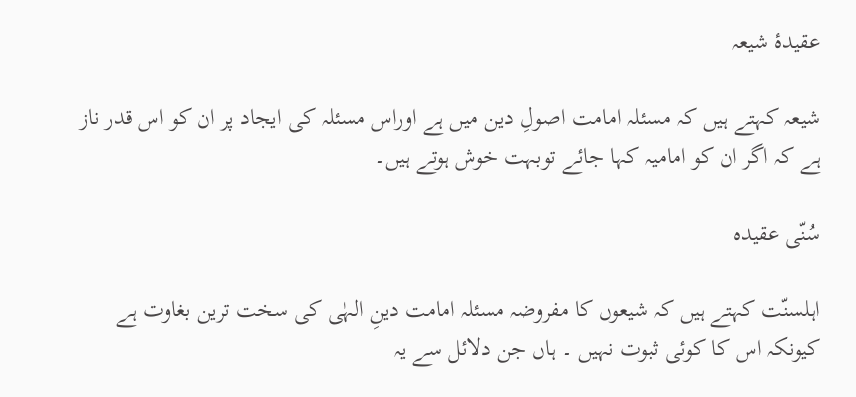عقیدۂ شیعہ

شیعہ کہتے ہیں کہ مسئلہ امامت اصولِ دین میں ہے اوراس مسئلہ کی ایجاد پر ان کو اس قدر ناز ہے کہ اگر ان کو امامیہ کہا جائے توبہت خوش ہوتے ہیں۔

سُنّی عقیدہ

اہلسنّت کہتے ہیں کہ شیعوں کا مفروضہ مسئلہ امامت دینِ الہٰی کی سخت ترین بغاوت ہے کیونکہ اس کا کوئی ثبوت نہیں ۔ ہاں جن دلائل سے یہ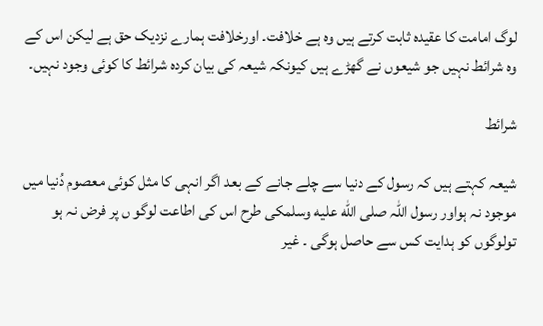لوگ امامت کا عقیدہ ثابت کرتے ہیں وہ ہے خلافت۔ اورخلافت ہمارے نزدیک حق ہے لیکن اس کے وہ شرائط نہیں جو شیعوں نے گھڑے ہیں کیونکہ شیعہ کی بیان کردہ شرائط کا کوئی وجود نہیں۔

شرائط

شیعہ کہتے ہیں کہ رسول کے دنیا سے چلے جانے کے بعد اگر انہی کا مثل کوئی معصوم دُنیا میں موجود نہ ہواور رسول اللہ صلى الله عليه وسلمکی طرح اس کی اطاعت لوگو ں پر فرض نہ ہو تولوگوں کو ہدایت کس سے حاصل ہوگی ۔ غیر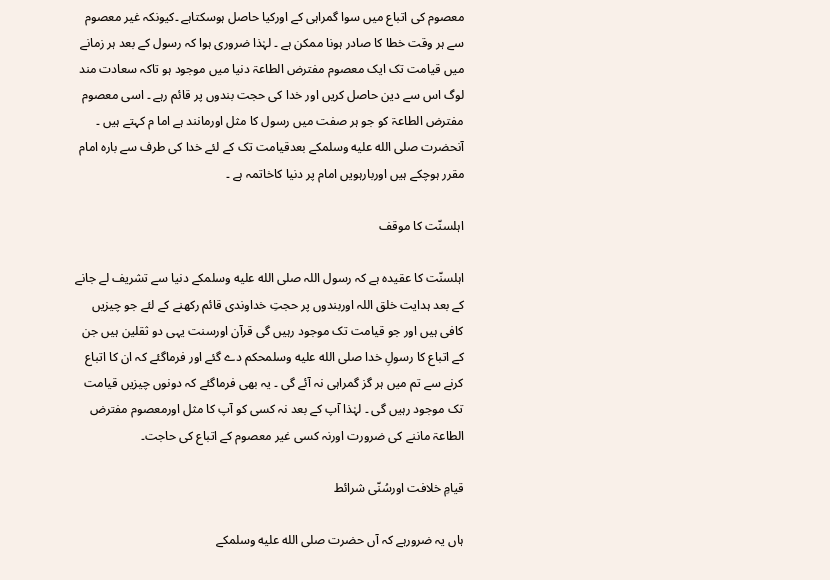معصوم کی اتباع میں سوا گمراہی کے اورکیا حاصل ہوسکتاہے ۔کیونکہ غیر معصوم سے ہر وقت خطا کا صادر ہونا ممکن ہے ۔ لہٰذا ضروری ہوا کہ رسول کے بعد ہر زمانے میں قیامت تک ایک معصوم مفترض الطاعۃ دنیا میں موجود ہو تاکہ سعادت مند لوگ اس سے دین حاصل کریں اور خدا کی حجت بندوں پر قائم رہے ۔ اسی معصوم مفترض الطاعۃ کو جو ہر صفت میں رسول کا مثل اورمانند ہے اما م کہتے ہیں ۔ آنحضرت صلى الله عليه وسلمکے بعدقیامت تک کے لئے خدا کی طرف سے بارہ امام مقرر ہوچکے ہیں اوربارہویں امام پر دنیا کاخاتمہ ہے ۔

اہلسنّت کا موقف

اہلسنّت کا عقیدہ ہے کہ رسول اللہ صلى الله عليه وسلمکے دنیا سے تشریف لے جانے کے بعد ہدایت خلق اللہ اوربندوں پر حجتِ خداوندی قائم رکھنے کے لئے جو چیزیں کافی ہیں اور جو قیامت تک موجود رہیں گی قرآن اورسنت یہی دو ثقلین ہیں جن کے اتباع کا رسولِ خدا صلى الله عليه وسلمحکم دے گئے اور فرماگئے کہ ان کا اتباع کرنے سے تم میں ہر گز گمراہی نہ آئے گی ۔ یہ بھی فرماگئے کہ دونوں چیزیں قیامت تک موجود رہیں گی ۔ لہٰذا آپ کے بعد نہ کسی کو آپ کا مثل اورمعصوم مفترض الطاعۃ ماننے کی ضرورت اورنہ کسی غیر معصوم کے اتباع کی حاجت۔

قیامِ خلافت اورسُنّی شرائط

ہاں یہ ضرورہے کہ آں حضرت صلى الله عليه وسلمکے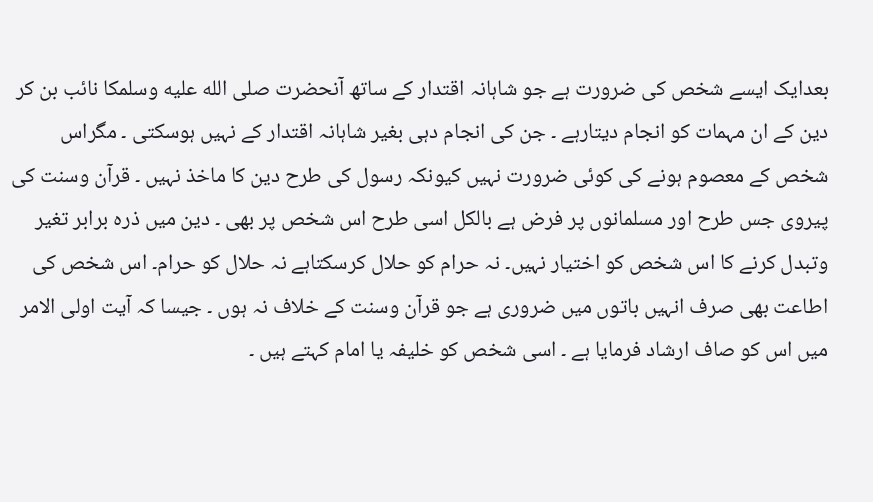بعدایک ایسے شخص کی ضرورت ہے جو شاہانہ اقتدار کے ساتھ آنحضرت صلى الله عليه وسلمکا نائب بن کر دین کے ان مہمات کو انجام دیتارہے ۔ جن کی انجام دہی بغیر شاہانہ اقتدار کے نہیں ہوسکتی ۔ مگراس شخص کے معصوم ہونے کی کوئی ضرورت نہیں کیونکہ رسول کی طرح دین کا ماخذ نہیں ۔ قرآن وسنت کی پیروی جس طرح اور مسلمانوں پر فرض ہے بالکل اسی طرح اس شخص پر بھی ۔ دین میں ذرہ برابر تغیر وتبدل کرنے کا اس شخص کو اختیار نہیں۔ نہ حرام کو حلال کرسکتاہے نہ حلال کو حرام۔ اس شخص کی اطاعت بھی صرف انہیں باتوں میں ضروری ہے جو قرآن وسنت کے خلاف نہ ہوں ۔ جیسا کہ آیت اولی الامر میں اس کو صاف ارشاد فرمایا ہے ۔ اسی شخص کو خلیفہ یا امام کہتے ہیں ۔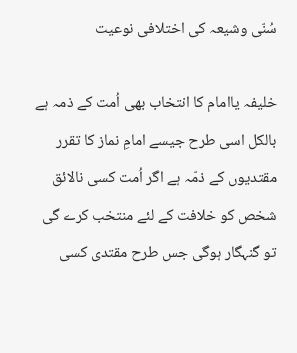سُنّی وشیعہ کی اختلافی نوعیت

خلیفہ یاامام کا انتخاب بھی اُمت کے ذمہ ہے بالکل اسی طرح جیسے امامِ نماز کا تقرر مقتدیوں کے ذمّہ ہے اگر اُمت کسی نالائق شخص کو خلافت کے لئے منتخب کرے گی تو گنہگار ہوگی جس طرح مقتدی کسی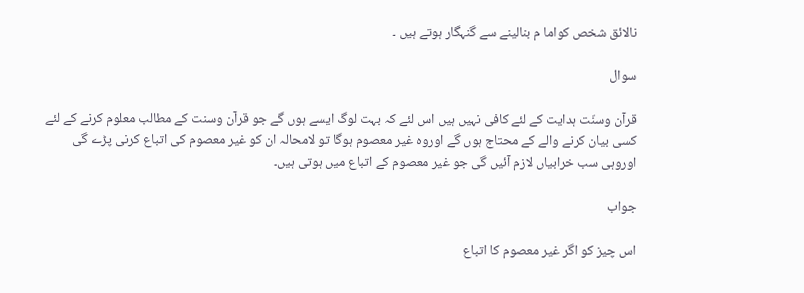نالائق شخص کواما م بنالینے سے گنہگار ہوتے ہیں ۔

سوال

قرآن وسنّت ہدایت کے لئے کافی نہیں ہیں اس لئے کہ بہت لوگ ایسے ہوں گے جو قرآن وسنت کے مطالب معلوم کرنے کے لئے کسی بیان کرنے والے کے محتاج ہوں گے اوروہ غیر معصوم ہوگا تو لامحالہ ان کو غیر معصوم کی اتباع کرنی پڑے گی اوروہی سب خرابیاں لازم آئیں گی جو غیر معصوم کے اتباع میں ہوتی ہیں۔

جواب

اس چیز کو اگر غیر معصوم کا اتباع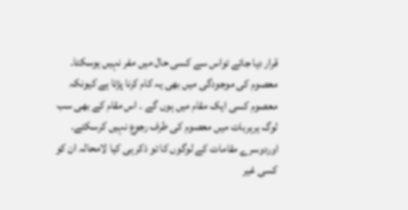قرار دیا جائے تواس سے کسی حال میں مفر نہیں ہوسکتا۔ معصوم کی موجودگی میں بھی یہ کام کرنا پڑتا ہے کیونکہ معصوم کسی ایک مقام میں ہوں گے ۔ اس مقام کے بھی سب لوگ ہرہربات میں معصوم کی طرف رجوع نہیں کرسکتے۔ اوردوسرے مقامات کے لوگوں کا تو ذکر ہی کیا لامحالہ ان کو کسی غیر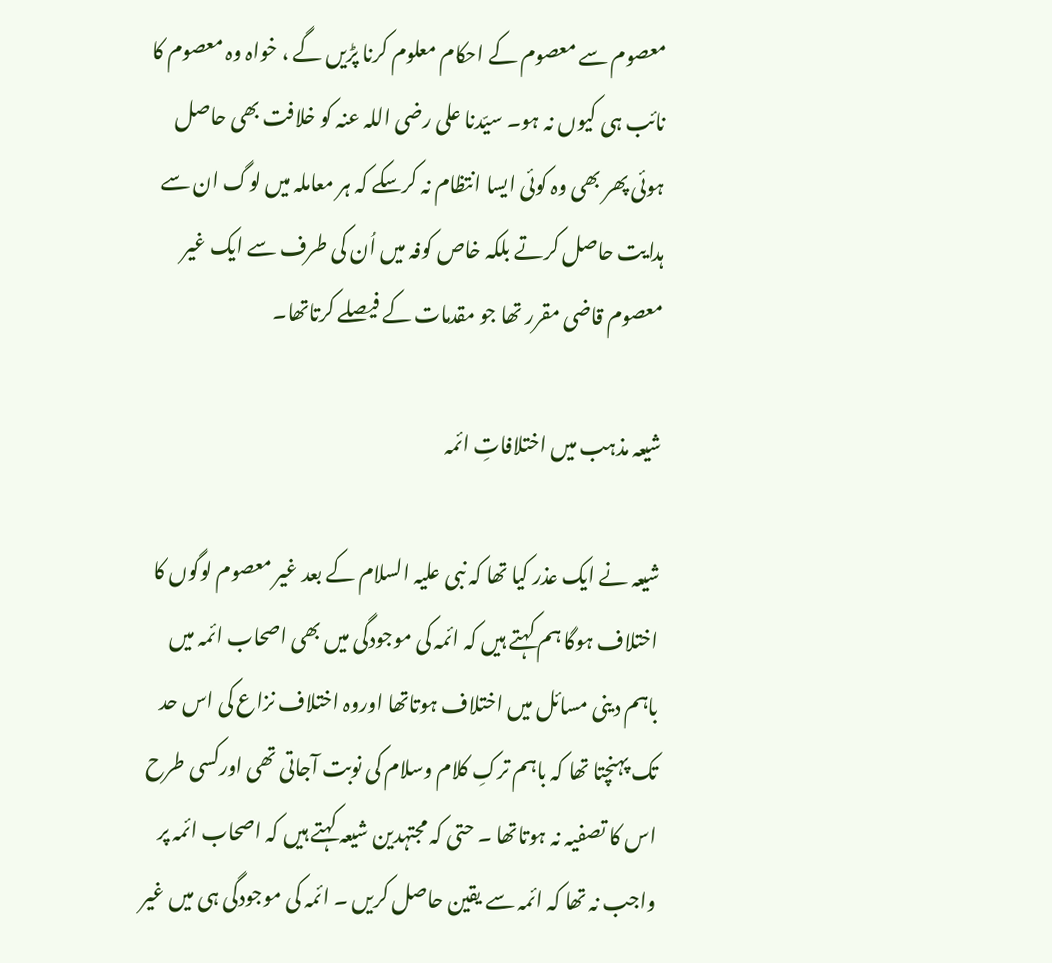معصوم سے معصوم کے احکام معلوم کرنا پڑیں گے ، خواہ وہ معصوم کا نائب ہی کیوں نہ ہو۔ سیّدنا علی رضی اللہ عنہ کو خلافت بھی حاصل ہوئی پھر بھی وہ کوئی ایسا انتظام نہ کرسکے کہ ہر معاملہ میں لوگ ان سے ہدایت حاصل کرتے بلکہ خاص کوفہ میں اُن کی طرف سے ایک غیر معصوم قاضی مقرر تھا جو مقدمات کے فیصلے کرتاتھا۔

شیعہ مذہب میں اختلافاتِ ائمہ

شیعہ نے ایک عذر کیا تھا کہ نبی علیہ السلام کے بعد غیر معصوم لوگوں کا اختلاف ہوگا ہم کہتے ہیں کہ ائمہ کی موجودگی میں بھی اصحاب ائمہ میں باہم دینی مسائل میں اختلاف ہوتاتھا اوروہ اختلاف نزاع کی اس حد تک پہنچتا تھا کہ باہم ترکِ کلام وسلام کی نوبت آجاتی تھی اورکسی طرح اس کا تصفیہ نہ ہوتاتھا ۔ حتی کہ مجتہدین شیعہ کہتے ہیں کہ اصحاب ائمہ پر واجب نہ تھا کہ ائمہ سے یقین حاصل کریں ۔ ائمہ کی موجودگی ہی میں غیر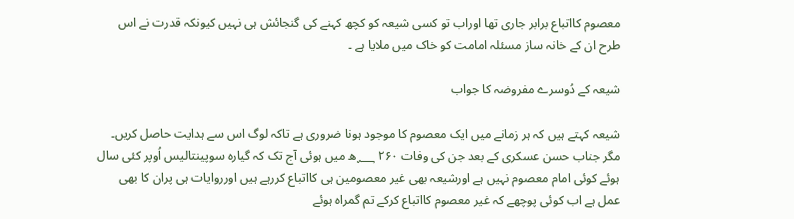معصوم کااتباع برابر جاری تھا اوراب تو کسی شیعہ کو کچھ کہنے کی گنجائش ہی نہیں کیونکہ قدرت نے اس طرح ان کے خانہ ساز مسئلہ امامت کو خاک میں ملایا ہے ۔

شیعہ کے دُوسرے مفروضہ کا جواب

شیعہ کہتے ہیں کہ ہر زمانے میں ایک معصوم کا موجود ہونا ضروری ہے تاکہ لوگ اس سے ہدایت حاصل کریں۔ مگر جناب حسن عسکری کے بعد جن کی وفات ۲۶۰ ؁ھ میں ہوئی آج تک کہ گیارہ سوپینتالیس اُوپر کئی سال ہوئے کوئی امام معصوم نہیں ہے اورشیعہ بھی غیر معصومین ہی کااتباع کررہے ہیں اورروایات ہی پران کا بھی عمل ہے اب کوئی پوچھے کہ غیر معصوم کااتباع کرکے تم گمراہ ہوئے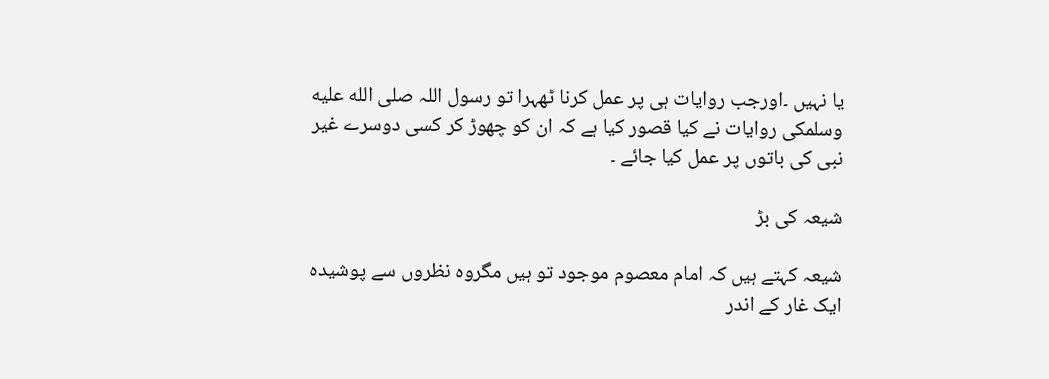یا نہیں ۔اورجب روایات ہی پر عمل کرنا ٹھہرا تو رسول اللہ صلى الله عليه وسلمکی روایات نے کیا قصور کیا ہے کہ ان کو چھوڑ کر کسی دوسرے غیر نبی کی باتوں پر عمل کیا جائے ۔

شیعہ کی بڑ

شیعہ کہتے ہیں کہ امام معصوم موجود تو ہیں مگروہ نظروں سے پوشیدہ ایک غار کے اندر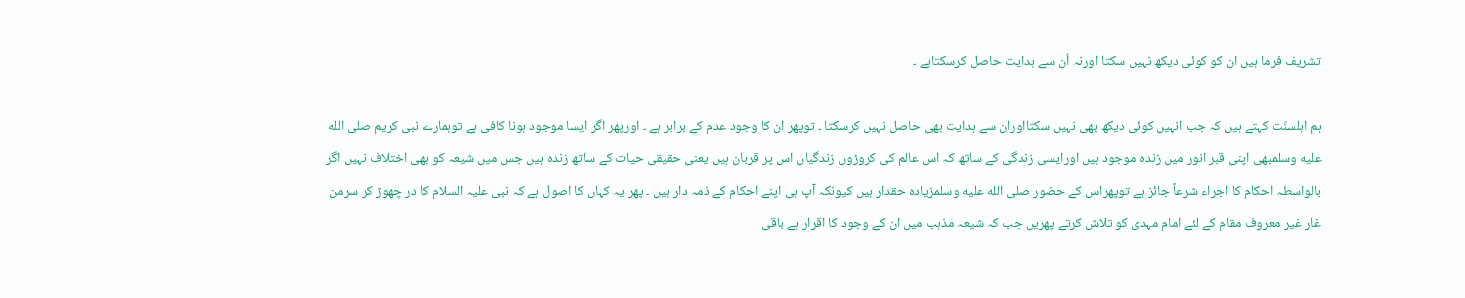تشریف فرما ہیں ان کو کوئی دیکھ نہیں سکتا اورنہ اُن سے ہدایت حاصل کرسکتاہے ۔

ہم اہلسنّت کہتے ہیں کہ جب انہیں کوئی دیکھ بھی نہیں سکتااوران سے ہدایت بھی حاصل نہیں کرسکتا ۔ توپھر ان کا وجود عدم کے برابر ہے ۔ اورپھر اگر ایسا موجود ہونا کافی ہے توہمارے نبی کریم صلى الله عليه وسلمبھی اپنی قبر انور میں زندہ موجود ہیں اورایسی زندگی کے ساتھ کہ اس عالم کی کروڑوں زندگیاں اس پر قربان ہیں یعنی حقیقی حیات کے ساتھ زندہ ہیں جس میں شیعہ کو بھی اختلاف نہیں اگر بالواسطہ احکام کا اجراء شرعاً جائز ہے توپھراس کے حضور صلى الله عليه وسلمزیادہ حقدار ہیں کیونکہ آپ ہی اپنے احکام کے ذمہ دار ہیں ۔ پھر یہ کہاں کا اصول ہے کہ نبی علیہ السلام کا در چھوڑ کر سرمن غار غیر معروف مقام کے لئے امام مہدی کو تلاش کرتے پھریں جب کہ شیعہ مذہب میں ان کے وجود کا اقرار ہے باقی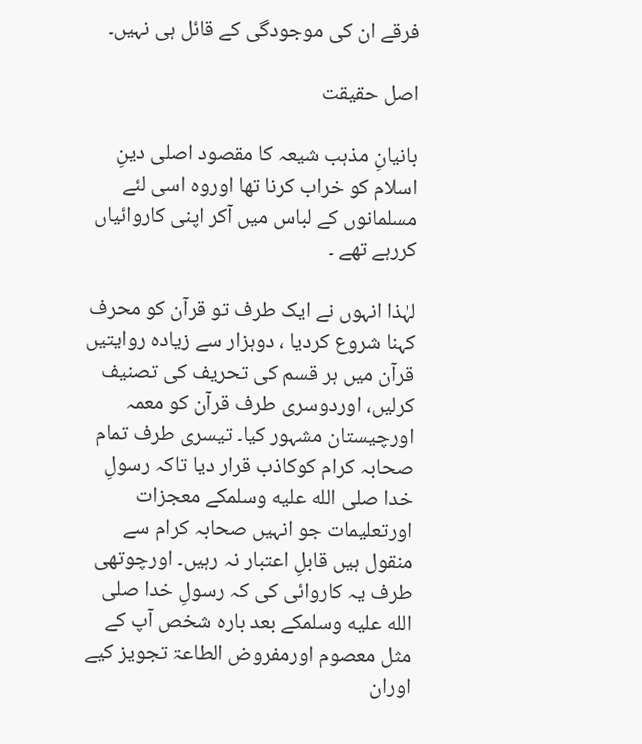فرقے ان کی موجودگی کے قائل ہی نہیں۔

اصل حقیقت

بانیانِ مذہب شیعہ کا مقصود اصلی دینِ اسلام کو خراب کرنا تھا اوروہ اسی لئے مسلمانوں کے لباس میں آکر اپنی کاروائیاں کررہے تھے ۔

لہٰذا انہوں نے ایک طرف تو قرآن کو محرف کہنا شروع کردیا ، دوہزار سے زیادہ روایتیں قرآن میں ہر قسم کی تحریف کی تصنیف کرلیں، اوردوسری طرف قرآن کو معمہ اورچیستان مشہور کیا۔ تیسری طرف تمام صحابہ کرام کوکاذب قرار دیا تاکہ رسولِ خدا صلى الله عليه وسلمکے معجزات اورتعلیمات جو انہیں صحابہ کرام سے منقول ہیں قابلِ اعتبار نہ رہیں۔ اورچوتھی طرف یہ کاروائی کی کہ رسولِ خدا صلى الله عليه وسلمکے بعد بارہ شخص آپ کے مثل معصوم اورمفروض الطاعۃ تجویز کیے اوران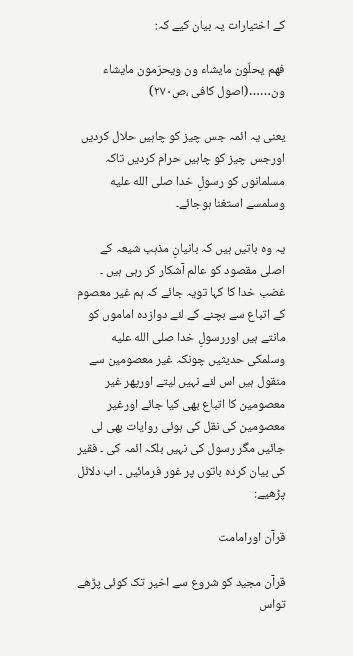کے اختیارات یہ بیان کیے کہ:

فھم یحلّون مایشاء ون ویحرّمون مایشاء ون……(اصول کافی ،ص۲۷۰)

یعنی یہ ائمہ جس چیز کو چاہیں حلال کردیں اورجس چیز کو چاہیں حرام کردیں تاکہ مسلمانوں کو رسولِ خدا صلى الله عليه وسلمسے استغنا ہوجائے۔

یہ وہ باتیں ہیں کہ بانیانِ مذہب شیعہ کے اصلی مقصود کو عالم آشکار کر رہی ہیں ۔ غضب خدا کا کہا تویہ جائے کہ ہم غیر معصوم کے اتباع سے بچنے کے لئے دوازدہ اماموں کو مانتے ہیں اوررسولِ خدا صلى الله عليه وسلمکی حدیثیں چونکہ غیر معصومین سے منقول ہیں اس لئے نہیں لیتے اورپھر غیر معصومین کا اتباع بھی کیا جائے اورغیر معصومین کی نقل کی ہوئی روایات بھی لی جائیں مگر رسول کی نہیں بلکہ ائمہ کی ۔ فقیر کی بیان کردہ باتوں پر غور فرمائیں ۔ اب دلائل پڑھیے:

قرآن اورامامت

قرآن مجید کو شروع سے اخیر تک کوئی پڑھے تواس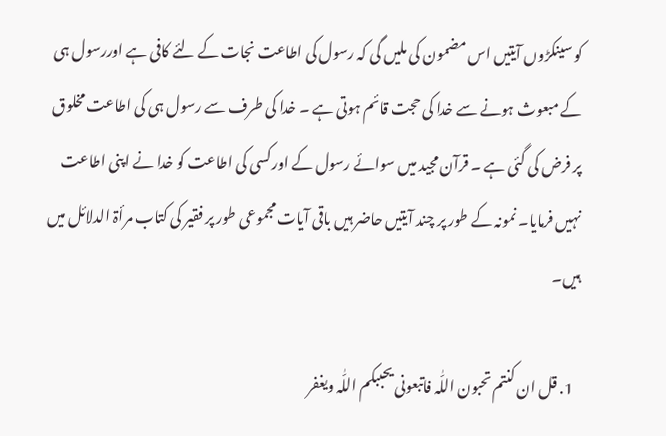کو سینکڑوں آیتیں اس مضمون کی ملیں گی کہ رسول کی اطاعت نجات کے لئے کافی ہے اوررسول ہی کے مبعوث ہونے سے خدا کی حجت قائم ہوتی ہے ۔ خدا کی طرف سے رسول ہی کی اطاعت مخلوق پر فرض کی گئی ہے ۔ قرآن مجید میں سوائے رسول کے اورکسی کی اطاعت کو خدا نے اپنی اطاعت نہیں فرمایا۔ نمونہ کے طور پر چند آیتیں حاضر ہیں باقی آیات مجموعی طور پر فقیر کی کتاب مرأۃ الدلائل میں ہیں۔

  1. قل ان کنتم تحبون اللّٰہ فاتبعونی یحببکم اللّٰہ ویغفر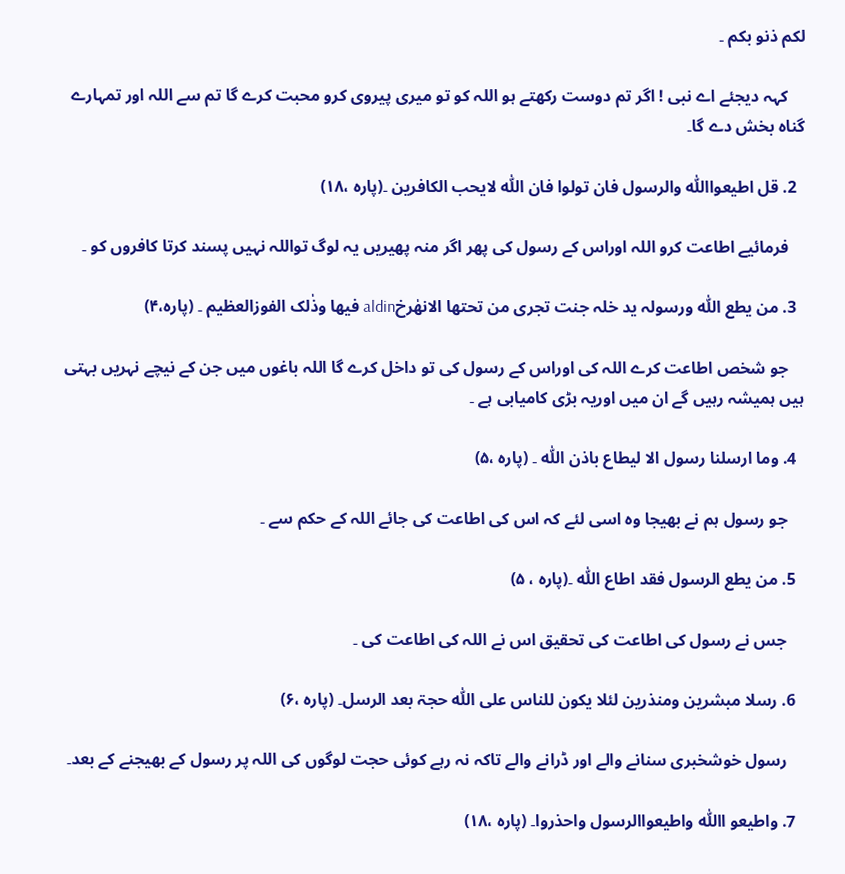لکم ذنو بکم ۔

    کہہ دیجئے اے نبی ! اگر تم دوست رکھتے ہو اللہ کو تو میری پیروی کرو محبت کرے گا تم سے اللہ اور تمہارے گناہ بخش دے گا۔

  2. قل اطیعوااللّٰہ والرسول فان تولوا فان اللّٰہ لایحب الکافرین ۔(پارہ ،۱۸)

    فرمائیے اطاعت کرو اللہ اوراس کے رسول کی پھر اگر منہ پھیریں یہ لوگ تواللہ نہیں پسند کرتا کافروں کو ۔

  3. من یطع اللّٰہ ورسولہ ید خلہ جنت تجری من تحتھا الانھٰرخaldin فیھا وذٰلک الفوزالعظیم ۔ (پارہ،۴)

    جو شخص اطاعت کرے اللہ کی اوراس کے رسول کی تو داخل کرے گا اللہ باغوں میں جن کے نیچے نہریں بہتی ہیں ہمیشہ رہیں گے ان میں اوریہ بڑی کامیابی ہے ۔

  4. وما ارسلنا رسول الا لیطاع باذن اللّٰہ ۔ (پارہ ،۵)

    جو رسول ہم نے بھیجا وہ اسی لئے کہ اس کی اطاعت کی جائے اللہ کے حکم سے ۔

  5. من یطع الرسول فقد اطاع اللّٰہ ۔(پارہ ، ۵)

    جس نے رسول کی اطاعت کی تحقیق اس نے اللہ کی اطاعت کی ۔

  6. رسلا مبشرین ومنذرین لئلا یکون للناس علی اللّٰہ حجۃ بعد الرسل۔ (پارہ ،۶)

    رسول خوشخبری سنانے والے اور ڈرانے والے تاکہ نہ رہے کوئی حجت لوگوں کی اللہ پر رسول کے بھیجنے کے بعد۔

  7. واطیعو االلّٰہ واطیعواالرسول واحذروا۔ (پارہ ،۱۸)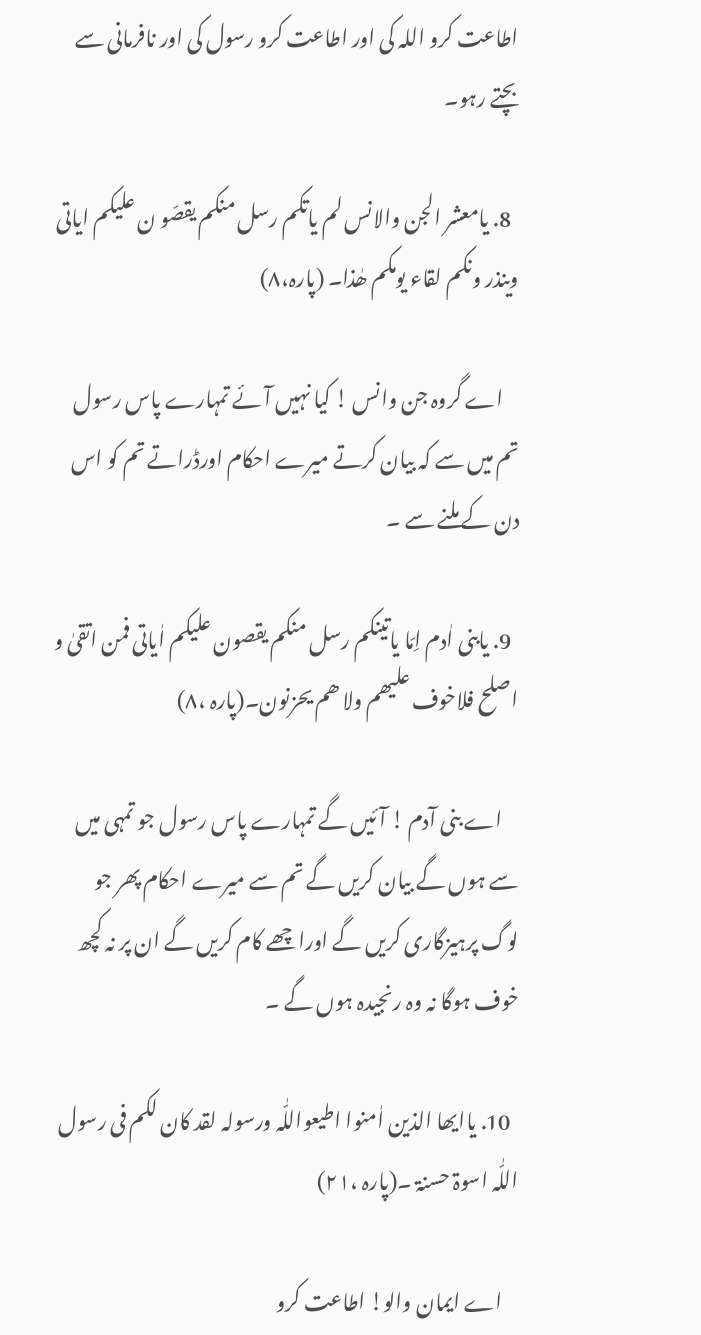اطاعت کرو اللہ کی اور اطاعت کرو رسول کی اور نافرمانی سے بچتے رہو۔

  8. یامعشر الجن والانس لم یاتکم رسل منکم یقصّو ن علیکم ایاتی وینذر ونکم لقاء یومکم ھٰذا۔ (پارہ،۸)

    اے گروہ جن وانس ! کیا نہیں آئے تمہارے پاس رسول تم میں سے کہ بیان کرتے میرے احکام اورڈراتے تم کو اس دن کے ملنے سے ۔

  9. یابنی اٰدم اِمّا یاتینکم رسل منکم یقصون علیکم اٰیاتی فمن اتقیٰ و اصلح فلاخوف علیھم ولا ھم یحزنون۔(پارہ ،۸)

    اے بنی آدم ! آئیں گے تمہارے پاس رسول جو تمہی میں سے ہوں گے بیان کریں گے تم سے میرے احکام پھر جو لوگ پرہیزگاری کریں گے اوراچھے کام کریں گے ان پر نہ کچھ خوف ہوگا نہ وہ رنجیدہ ہوں گے ۔

  10. یاایھا الذین اٰمنوا اطیعواللّٰہ ورسولہ لقد کان لکم فی رسول اللّٰہ اسوۃ حسنۃ ۔(پارہ ،۲۱)

    اے ایمان والو! اطاعت کرو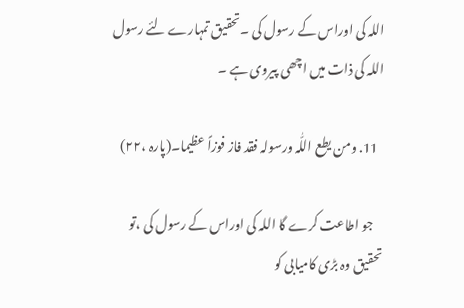اللہ کی اوراس کے رسول کی ۔تحقیق تمہارے لئے رسول اللہ کی ذات میں اچھی پیروی ہے ۔

  11. ومن یطع اللّٰہ ورسولہ فقد فاز فوزاً عظیما۔(پارہ ،۲۲)

    جو اطاعت کرے گا اللہ کی اوراس کے رسول کی ،تو تحقیق وہ بڑی کامیابی کو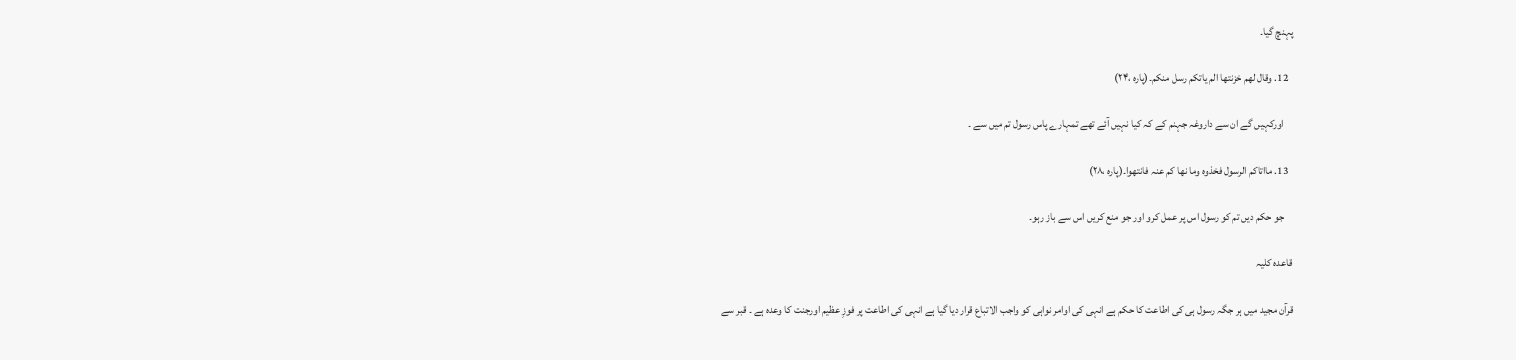پہنچ گیا۔

  12. وقال لھم خزنتھا الم یاتکم رسل منکم۔(پارہ ،۲۴)

    اورکہیں گے ان سے داروغہ جہنم کے کہ کیا نہیں آئے تھے تمہارے پاس رسول تم میں سے ۔

  13. مااتاکم الرسول فخذوہ وما نھا کم عنہ فانتھوا۔(پارہ ،۲۸)

    جو حکم دیں تم کو رسول اس پر عمل کرو اور جو منع کریں اس سے باز رہو۔

قاعدہ کلیہ

قرآن مجید میں ہر جگہ رسول ہی کی اطاعت کا حکم ہے انہی کی اوامر نواہی کو واجب الاتباع قرار دیا گیا ہے انہی کی اطاعت پر فوزِ عظیم اورجنت کا وعدہ ہے ۔ قبر سے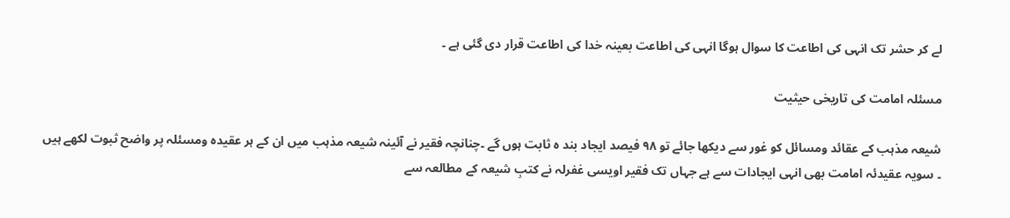لے کر حشر تک انہی کی اطاعت کا سوال ہوگا انہی کی اطاعت بعینہ خدا کی اطاعت قرار دی گئی ہے ۔

مسئلہ امامت کی تاریخی حیثیت

شیعہ مذہب کے عقائد ومسائل کو غور سے دیکھا جائے تو ۹۸ فیصد ایجاد بند ہ ثابت ہوں گے ۔چنانچہ فقیر نے آئینہ شیعہ مذہب میں ان کے ہر عقیدہ ومسئلہ پر واضح ثبوت لکھے ہیں ۔ سویہ عقیدئہ امامت بھی انہی ایجادات سے ہے جہاں تک فقیر اویسی غفرلہ نے کتبِ شیعہ کے مطالعہ سے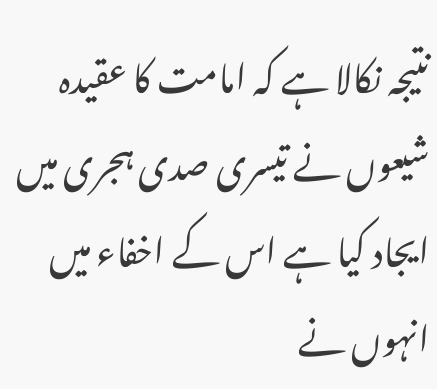نتیجہ نکالا ہے کہ امامت کا عقیدہ شیعوں نے تیسری صدی ہجری میں ایجاد کیا ہے اس کے اخفاء میں انہوں نے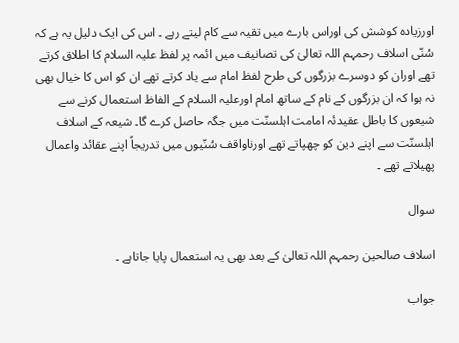اورزیادہ کوشش کی اوراس بارے میں تقیہ سے کام لیتے رہے ۔ اس کی ایک دلیل یہ ہے کہ سُنّی اسلاف رحمہم اللہ تعالیٰ کی تصانیف میں ائمہ پر لفظ علیہ السلام کا اطلاق کرتے تھے اوران کو دوسرے بزرگوں کی طرح لفظ امام سے یاد کرتے تھے ان کو اس کا خیال بھی نہ ہوا کہ ان بزرگوں کے نام کے ساتھ امام اورعلیہ السلام کے الفاظ استعمال کرنے سے شیعوں کا باطل عقیدئہ امامت اہلسنّت میں جگہ حاصل کرے گا۔ شیعہ کے اسلاف اہلسنّت سے اپنے دین کو چھپاتے تھے اورناواقف سُنّیوں میں تدریجاً اپنے عقائد واعمال پھیلاتے تھے ۔

سوال

اسلاف صالحین رحمہم اللہ تعالیٰ کے بعد بھی یہ استعمال پایا جاتاہے ۔

جواب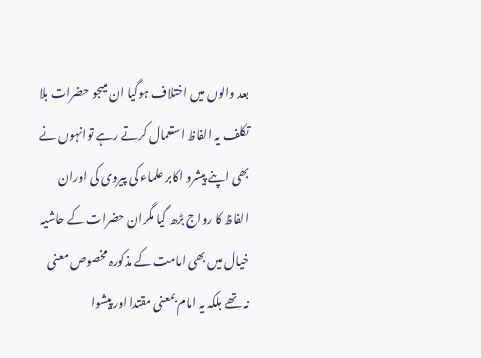بعد والوں میں اختلاف ہوگیا ان میںجو حضرات بلا تکلف یہ الفاظ استعمال کرتے رہے توانہوں نے بھی اپنے پیشرو اکابر علماء کی پیروی کی اوران الفاظ کا رواج بڑھ گیا مگران حضرات کے حاشیہ خیال میں بھی امامت کے مذکورہ مخصوص معنی نہ تھے بلکہ یہ امام بمعنی مقتدا اور پیشوا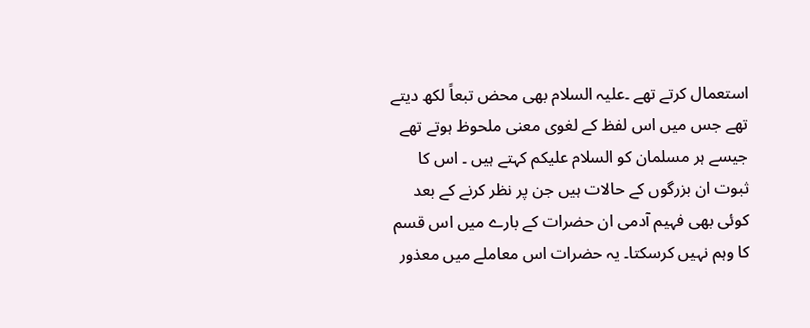استعمال کرتے تھے ۔علیہ السلام بھی محض تبعاً لکھ دیتے تھے جس میں اس لفظ کے لغوی معنی ملحوظ ہوتے تھے جیسے ہر مسلمان کو السلام علیکم کہتے ہیں ۔ اس کا ثبوت ان بزرگوں کے حالات ہیں جن پر نظر کرنے کے بعد کوئی بھی فہیم آدمی ان حضرات کے بارے میں اس قسم کا وہم نہیں کرسکتا۔ یہ حضرات اس معاملے میں معذور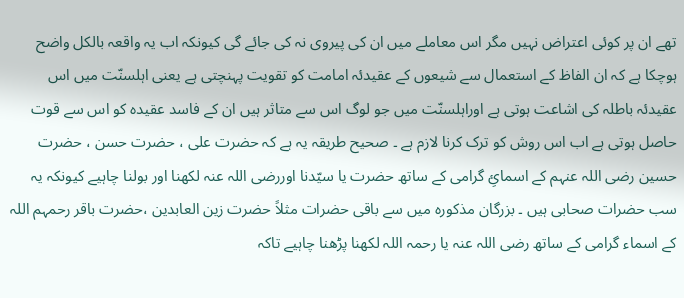تھے ان پر کوئی اعتراض نہیں مگر اس معاملے میں ان کی پیروی نہ کی جائے گی کیونکہ اب یہ واقعہ بالکل واضح ہوچکا ہے کہ ان الفاظ کے استعمال سے شیعوں کے عقیدئہ امامت کو تقویت پہنچتی ہے یعنی اہلسنّت میں اس عقیدئہ باطلہ کی اشاعت ہوتی ہے اوراہلسنّت میں جو لوگ اس سے متاثر ہیں ان کے فاسد عقیدہ کو اس سے قوت حاصل ہوتی ہے اب اس روش کو ترک کرنا لازم ہے ۔ صحیح طریقہ یہ ہے کہ حضرت علی ، حضرت حسن ، حضرت حسین رضی اللہ عنہم کے اسمائِ گرامی کے ساتھ حضرت یا سیّدنا اوررضی اللہ عنہ لکھنا اور بولنا چاہیے کیونکہ یہ سب حضرات صحابی ہیں ۔ بزرگان مذکورہ میں سے باقی حضرات مثلاً حضرت زین العابدین ،حضرت باقر رحمہم اللہ کے اسماء گرامی کے ساتھ رضی اللہ عنہ یا رحمہ اللہ لکھنا پڑھنا چاہیے تاکہ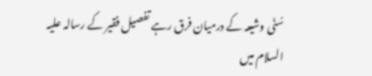سُنّی وشیعہ کے درمیان فرق رہے تفصیل فقیر کے رسالہ علیہ السلام میں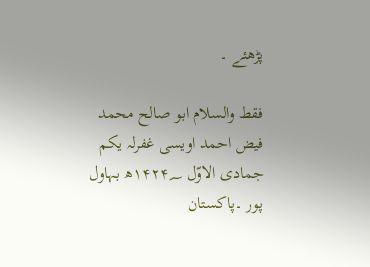پڑھئے ۔

فقط والسلام ابو صالح محمد فیض احمد اویسی غفرلہ یکم جمادی الاوّل ۱۴۲۴؁ھ بہاول پور ۔پاکستان